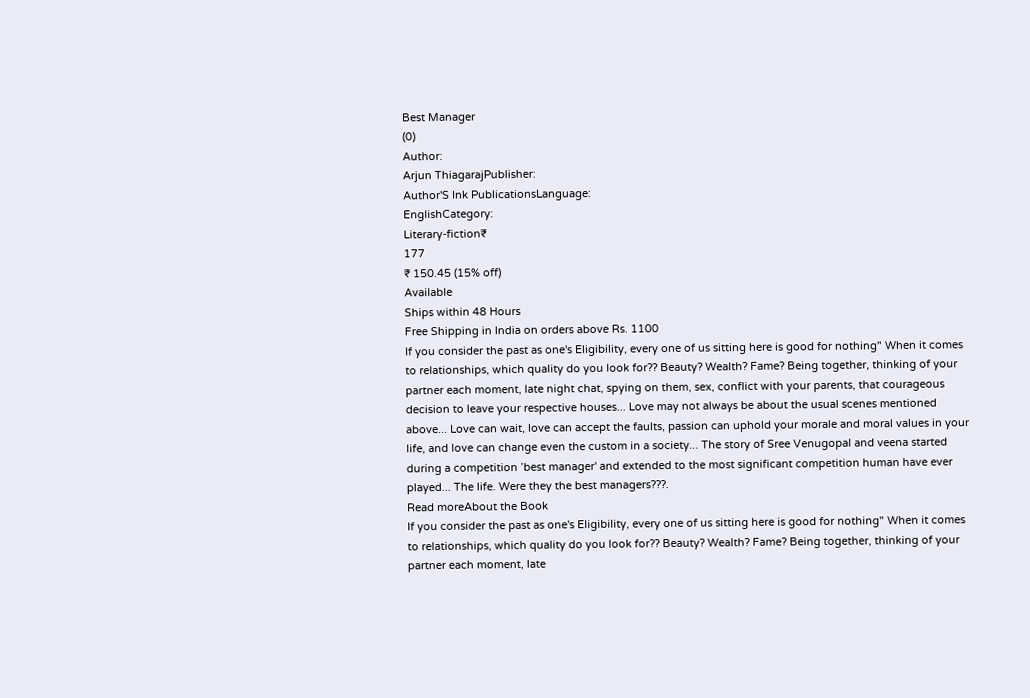Best Manager
(0)
Author:
Arjun ThiagarajPublisher:
Author'S Ink PublicationsLanguage:
EnglishCategory:
Literary-fiction₹
177
₹ 150.45 (15% off)
Available
Ships within 48 Hours
Free Shipping in India on orders above Rs. 1100
If you consider the past as one's Eligibility, every one of us sitting here is good for nothing" When it comes to relationships, which quality do you look for?? Beauty? Wealth? Fame? Being together, thinking of your partner each moment, late night chat, spying on them, sex, conflict with your parents, that courageous decision to leave your respective houses... Love may not always be about the usual scenes mentioned above... Love can wait, love can accept the faults, passion can uphold your morale and moral values in your life, and love can change even the custom in a society... The story of Sree Venugopal and veena started during a competition ’best manager' and extended to the most significant competition human have ever played... The life. Were they the best managers???.
Read moreAbout the Book
If you consider the past as one's Eligibility, every one of us sitting here is good for nothing" When it comes to relationships, which quality do you look for?? Beauty? Wealth? Fame? Being together, thinking of your partner each moment, late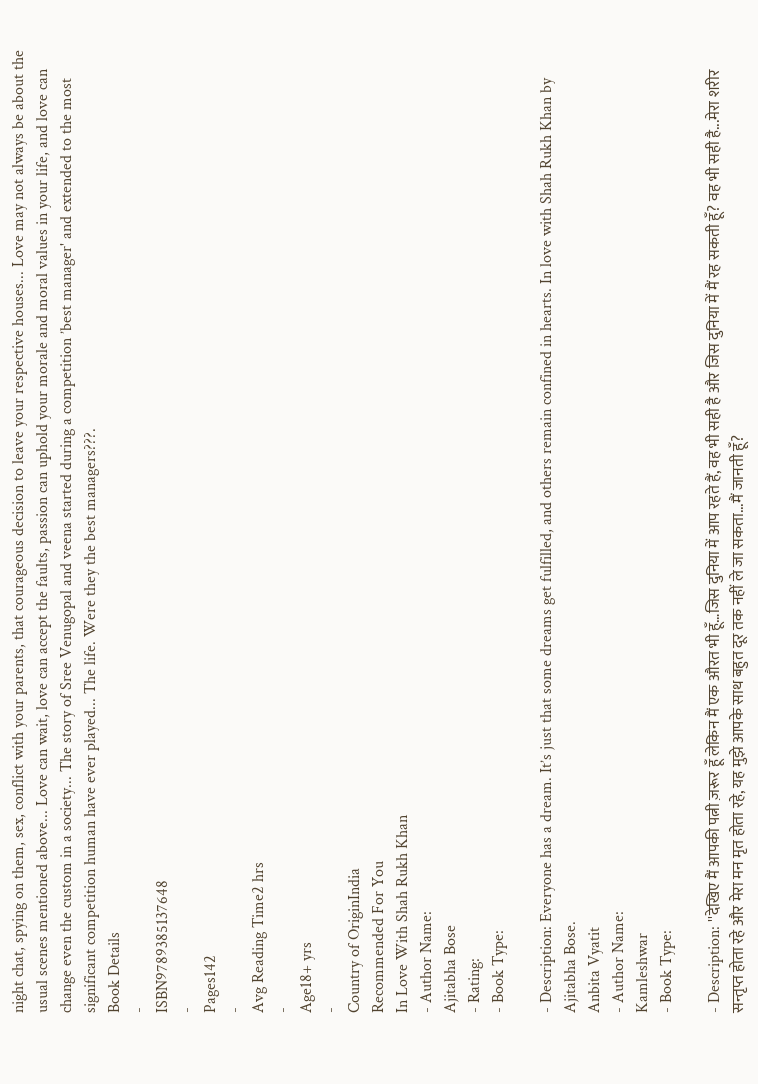night chat, spying on them, sex, conflict with your parents, that courageous decision to leave your respective houses... Love may not always be about the usual scenes mentioned above... Love can wait, love can accept the faults, passion can uphold your morale and moral values in your life, and love can change even the custom in a society... The story of Sree Venugopal and veena started during a competition ’best manager' and extended to the most significant competition human have ever played... The life. Were they the best managers???.
Book Details
-
ISBN9789385137648
-
Pages142
-
Avg Reading Time2 hrs
-
Age18+ yrs
-
Country of OriginIndia
Recommended For You
In Love With Shah Rukh Khan
- Author Name:
Ajitabha Bose
- Rating:
- Book Type:

- Description: Everyone has a dream. It’s just that some dreams get fulfilled, and others remain confined in hearts. In love with Shah Rukh Khan by Ajitabha Bose.
Anbita Vyatit
- Author Name:
Kamleshwar
- Book Type:

- Description: ''देखिए मैं आपकी पत्नी ज़रूर हूँ लेकिन मैं एक औरत भी हूँ…जिस दुनिया में आप रहते हैं, वह भी सही है और जिस दुनिया में मैं रह सकती हूँ? वह भी सही है...मेरा शरीर सन्तृप्त होता रहे और मेरा मन मृत होता रहे, यह मुझे आपके साथ बहुत दूर तक नहीं ले जा सकता...मैं जानती हूँ?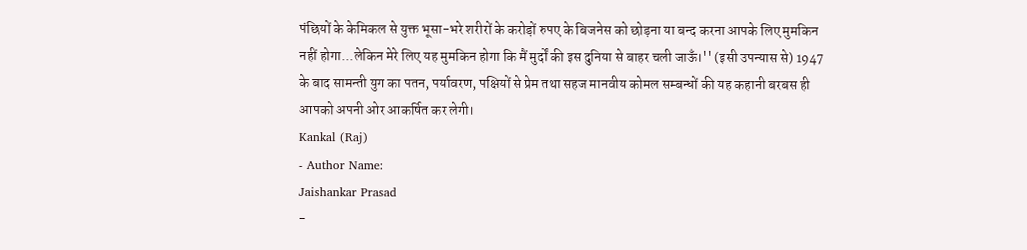पंछियों के केमिकल से युक्त भूसा-भरे शरीरों के करोड़ों रुपए के बिजनेस को छोड़ना या बन्द करना आपके लिए मुमकिन नहीं होगा...लेकिन मेरे लिए यह मुमकिन होगा कि मैं मुर्दों की इस दुनिया से बाहर चली जाऊँ।'' (इसी उपन्यास से) 1947 के बाद सामन्ती युग का पतन, पर्यावरण, पक्षियों से प्रेम तथा सहज मानवीय कोमल सम्बन्धों की यह कहानी बरबस ही आपको अपनी ओर आकर्षित कर लेगी।
Kankal (Raj)
- Author Name:
Jaishankar Prasad
-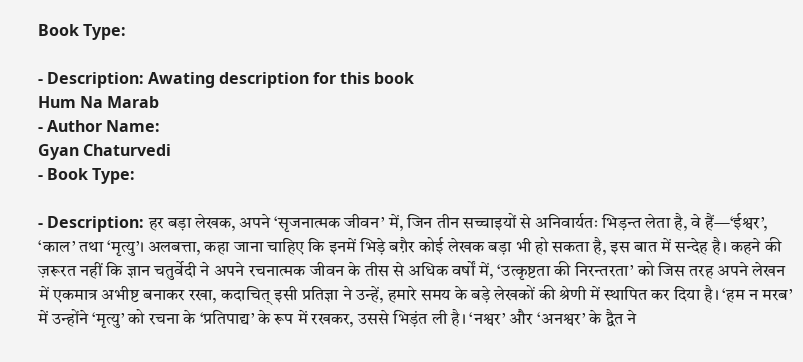Book Type:

- Description: Awating description for this book
Hum Na Marab
- Author Name:
Gyan Chaturvedi
- Book Type:

- Description: हर बड़ा लेखक, अपने ‘सृजनात्मक जीवन’ में, जिन तीन सच्चाइयों से अनिवार्यतः भिड़न्त लेता है, वे हैं—‘ईश्वर’, ‘काल’ तथा ‘मृत्यु’। अलबत्ता, कहा जाना चाहिए कि इनमें भिड़े बग़ैर कोई लेखक बड़ा भी हो सकता है, इस बात में सन्देह है। कहने की ज़रूरत नहीं कि ज्ञान चतुर्वेदी ने अपने रचनात्मक जीवन के तीस से अधिक वर्षों में, ‘उत्कृष्टता की निरन्तरता’ को जिस तरह अपने लेखन में एकमात्र अभीष्ट बनाकर रखा, कदाचित् इसी प्रतिज्ञा ने उन्हें, हमारे समय के बड़े लेखकों की श्रेणी में स्थापित कर दिया है। ‘हम न मरब’ में उन्होंने ‘मृत्यु’ को रचना के ‘प्रतिपाद्य’ के रूप में रखकर, उससे भिड़ंत ली है। ‘नश्वर’ और ‘अनश्वर’ के द्वैत ने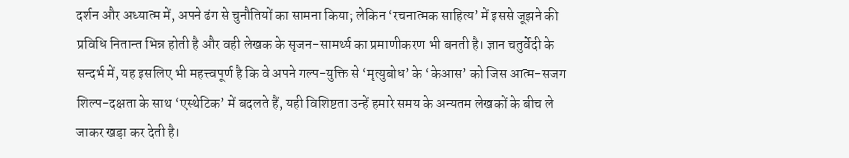दर्शन और अध्यात्म में, अपने ढंग से चुनौतियों का सामना किया; लेकिन ‘रचनात्मक साहित्य’ में इससे जूझने की प्रविधि नितान्त भिन्न होती है और वही लेखक के सृजन-सामर्थ्य का प्रमाणीकरण भी बनती है। ज्ञान चतुर्वेदी के सन्दर्भ में, यह इसलिए भी महत्त्वपूर्ण है कि वे अपने गल्प-युक्ति से ‘मृत्युबोध’ के ‘केआस’ को जिस आत्म-सजग शिल्प-दक्षता के साथ ‘एस्थेटिक’ में बदलते हैं, यही विशिष्टता उन्हें हमारे समय के अन्यतम लेखकों के बीच ले जाकर खड़ा कर देती है।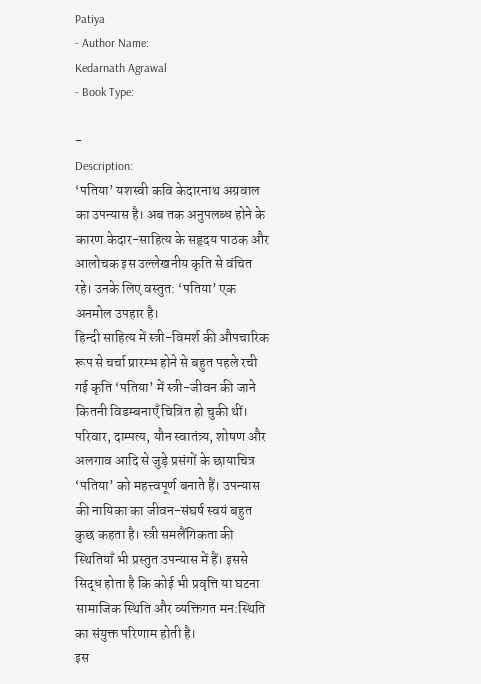Patiya
- Author Name:
Kedarnath Agrawal
- Book Type:

-
Description:
‘पतिया’ यशस्वी कवि केदारनाथ अग्रवाल का उपन्यास है। अब तक अनुपलब्ध होने के कारण केदार-साहित्य के सहृदय पाठक और आलोचक इस उल्लेखनीय कृति से वंचित रहे। उनके लिए वस्तुत: ‘पतिया’ एक अनमोल उपहार है।
हिन्दी साहित्य में स्त्री-विमर्श की औपचारिक रूप से चर्चा प्रारम्भ होने से बहुत पहले रची गई कृति ‘पतिया’ में स्त्री-जीवन की जाने कितनी विडम्बनाएँ चित्रित हो चुकी थीं। परिवार, दाम्पत्य, यौन स्वातंत्र्य, शोषण और अलगाव आदि से जुड़े प्रसंगों के छायाचित्र ‘पतिया’ को महत्त्वपूर्ण बनाते हैं। उपन्यास की नायिका का जीवन-संघर्ष स्वयं बहुत कुछ कहता है। स्त्री समलैंगिकता की स्थितियाँ भी प्रस्तुत उपन्यास में हैं। इससे सिद्ध होता है कि कोई भी प्रवृत्ति या घटना सामाजिक स्थिति और व्यक्तिगत मन:स्थिति का संयुक्त परिणाम होती है।
इस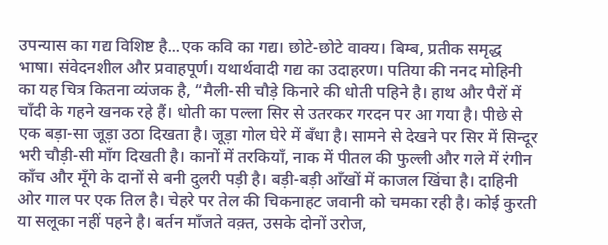उपन्यास का गद्य विशिष्ट है...एक कवि का गद्य। छोटे-छोटे वाक्य। बिम्ब, प्रतीक समृद्ध भाषा। संवेदनशील और प्रवाहपूर्ण। यथार्थवादी गद्य का उदाहरण। पतिया की ननद मोहिनी का यह चित्र कितना व्यंजक है, “मैली-सी चौड़े किनारे की धोती पहिने है। हाथ और पैरों में चाँदी के गहने खनक रहे हैं। धोती का पल्ला सिर से उतरकर गरदन पर आ गया है। पीछे से एक बड़ा-सा जूड़ा उठा दिखता है। जूड़ा गोल घेरे में बँधा है। सामने से देखने पर सिर में सिन्दूर भरी चौड़ी-सी माँग दिखती है। कानों में तरकियाँ, नाक में पीतल की फुल्ली और गले में रंगीन काँच और मूँगे के दानों से बनी दुलरी पड़ी है। बड़ी-बड़ी आँखों में काजल खिंचा है। दाहिनी ओर गाल पर एक तिल है। चेहरे पर तेल की चिकनाहट जवानी को चमका रही है। कोई कुरती या सलूका नहीं पहने है। बर्तन माँजते वक़्त, उसके दोनों उरोज,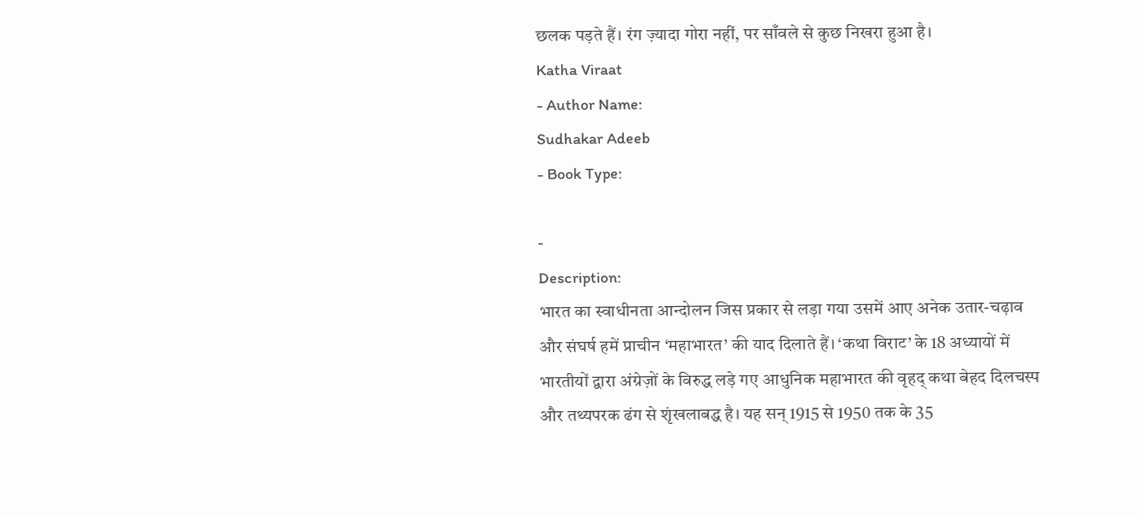छलक पड़ते हैं। रंग ज़्यादा गोरा नहीं, पर साँवले से कुछ निखरा हुआ है।
Katha Viraat
- Author Name:
Sudhakar Adeeb
- Book Type:

-
Description:
भारत का स्वाधीनता आन्दोलन जिस प्रकार से लड़ा गया उसमें आए अनेक उतार-चढ़ाव और संघर्ष हमें प्राचीन ‘महाभारत’ की याद दिलाते हैं। ‘कथा विराट’ के 18 अध्यायों में भारतीयों द्वारा अंग्रेज़ों के विरुद्ध लड़े गए आधुनिक महाभारत की वृहद् कथा बेहद दिलचस्प और तथ्यपरक ढंग से शृंखलाबद्ध है। यह सन् 1915 से 1950 तक के 35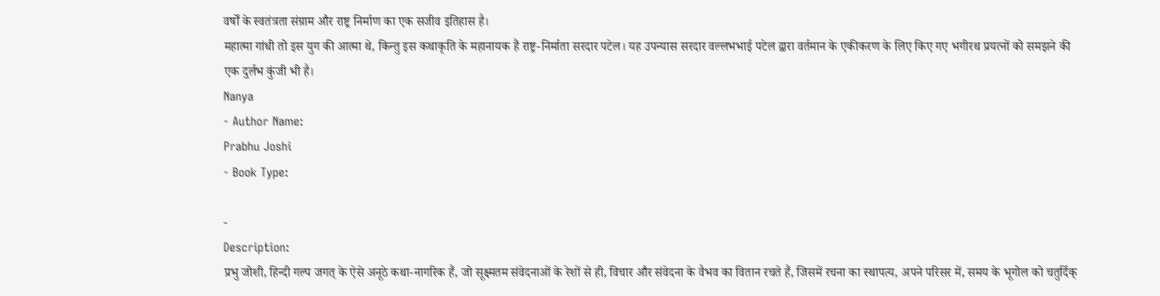वर्षों के स्वतंत्रता संग्राम और राष्ट्र निर्माण का एक सजीव इतिहास है।
महात्मा गांधी तो इस युग की आत्मा थे, किन्तु इस कथाकृति के महानायक हैं राष्ट्र-निर्माता सरदार पटेल। यह उपन्यास सरदार वल्लभभाई पटेल द्वारा वर्तमान के एकीकरण के लिए किए गए भगीरथ प्रयत्नों को समझने की एक दुर्लभ कुंजी भी है।
Nanya
- Author Name:
Prabhu Joshi
- Book Type:

-
Description:
प्रभु जोशी, हिन्दी गल्प जगत् के ऐसे अनूठे कथा-नागरिक हैं, जो सूक्ष्मतम संवेदनाओं के रेशों से ही, विचार और संवेदना के वैभव का वितान रचते हैं, जिसमें रचना का स्थापत्य, अपने परिसर में, समय के भूगोल को चतुर्दिक्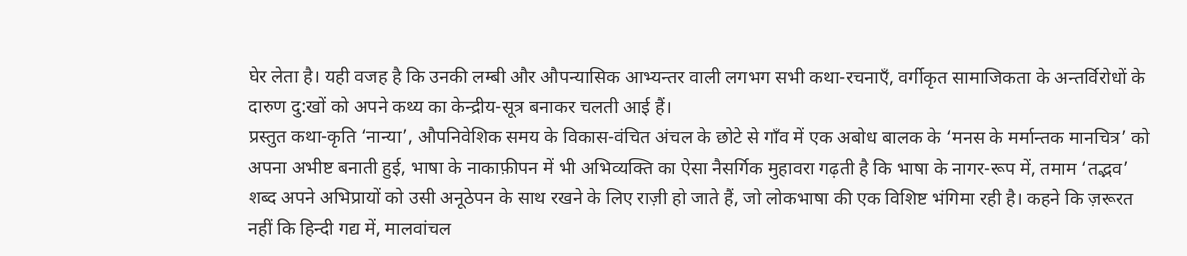घेर लेता है। यही वजह है कि उनकी लम्बी और औपन्यासिक आभ्यन्तर वाली लगभग सभी कथा-रचनाएँ, वर्गीकृत सामाजिकता के अन्तर्विरोधों के दारुण दु:खों को अपने कथ्य का केन्द्रीय-सूत्र बनाकर चलती आई हैं।
प्रस्तुत कथा-कृति ‘नान्या’, औपनिवेशिक समय के विकास-वंचित अंचल के छोटे से गाँव में एक अबोध बालक के ‘मनस के मर्मान्तक मानचित्र’ को अपना अभीष्ट बनाती हुई, भाषा के नाकाफ़ीपन में भी अभिव्यक्ति का ऐसा नैसर्गिक मुहावरा गढ़ती है कि भाषा के नागर-रूप में, तमाम ‘तद्भव’ शब्द अपने अभिप्रायों को उसी अनूठेपन के साथ रखने के लिए राज़ी हो जाते हैं, जो लोकभाषा की एक विशिष्ट भंगिमा रही है। कहने कि ज़रूरत नहीं कि हिन्दी गद्य में, मालवांचल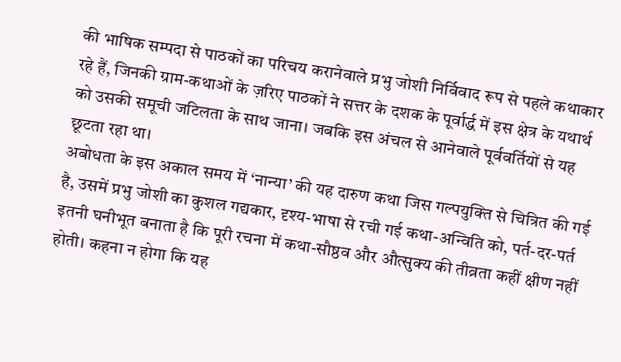की भाषिक सम्पदा से पाठकों का परिचय करानेवाले प्रभु जोशी निर्विवाद रूप से पहले कथाकार रहे हैं, जिनकी ग्राम-कथाओं के ज़रिए पाठकों ने सत्तर के दशक के पूर्वार्द्ध में इस क्षेत्र के यथार्थ को उसकी समूची जटिलता के साथ जाना। जबकि इस अंचल से आनेवाले पूर्ववर्तियों से यह छूटता रहा था।
अबोधता के इस अकाल समय में ‘नान्या’ की यह दारुण कथा जिस गल्पयुक्ति से चित्रित की गई है, उसमें प्रभु जोशी का कुशल गद्यकार, दृश्य-भाषा से रची गई कथा-अन्विति को, पर्त-दर-पर्त इतनी घनीभूत बनाता है कि पूरी रचना में कथा-सौष्ठव और औत्सुक्य की तीव्रता कहीं क्षीण नहीं होती। कहना न होगा कि यह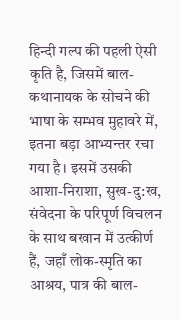हिन्दी गल्प की पहली ऐसी कृति है, जिसमें बाल-कथानायक के सोचने की भाषा के सम्भव मुहावरे में, इतना बड़ा आभ्यन्तर रचा गया है। इसमें उसकी आशा-निराशा, सुख-दु:ख, संवेदना के परिपूर्ण विचलन के साथ बखान में उत्कीर्ण हैं, जहाँ लोक-स्मृति का आश्रय, पात्र की बाल-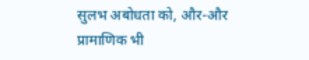सुलभ अबोधता को, और-और प्रामाणिक भी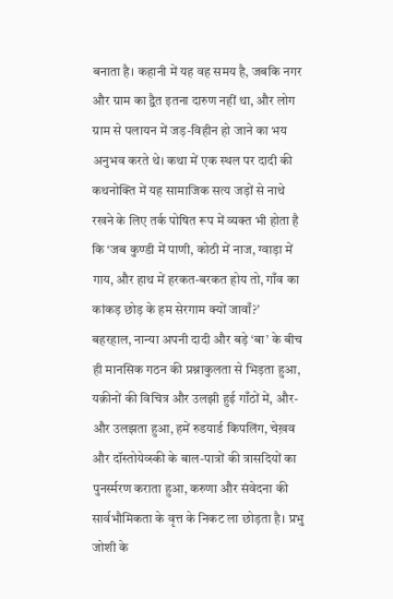बनाता है। कहानी में यह वह समय है, जबकि नगर और ग्राम का द्वैत इतना दारुण नहीं था, और लोग ग्राम से पलायन में जड़-विहीन हो जाने का भय अनुभव करते थे। कथा में एक स्थल पर दादी की कथनोक्ति में यह सामाजिक सत्य जड़ों से नाथे रखने के लिए तर्क पोषित रूप में व्यक्त भी होता है कि ‘जब कुण्डी में पाणी, कोठी में नाज, ग्वाड़ा में गाय, और हाथ में हरकत-बरकत होय तो, गाँव का कांकड़ छोड़ के हम सेरगाम क्यों जावाँ?’
बहरहाल, नान्या अपनी दादी और बड़े ‘बा’ के बीच ही मानसिक गठन की प्रश्नाकुलता से भिड़ता हुआ, यक़ीनों की विचित्र और उलझी हुई गाँठों में, और-और उलझता हुआ, हमें रुडयार्ड किपलिंग, चेख़व और दॉस्तोयेव्स्की के बाल-पात्रों की त्रासदियों का पुनर्स्मरण कराता हुआ, करुणा और संवेदना की सार्वभौमिकता के वृत्त के निकट ला छोड़ता है। प्रभु जोशी के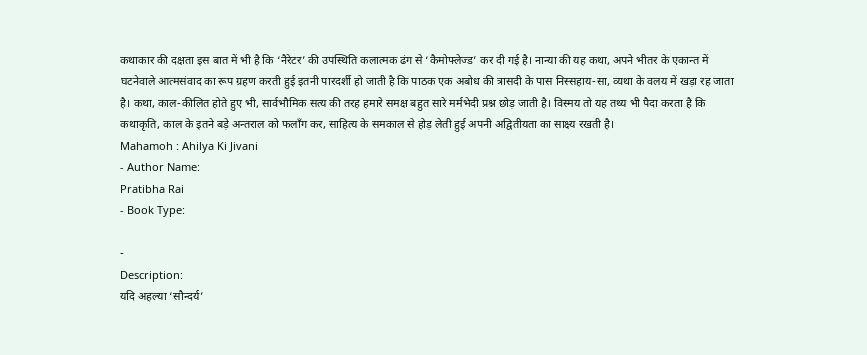कथाकार की दक्षता इस बात में भी है कि ‘नैरेटर’ की उपस्थिति कलात्मक ढंग से ‘कैमोफ्लेज्ड’ कर दी गई है। नान्या की यह कथा, अपने भीतर के एकान्त में घटनेवाले आत्मसंवाद का रूप ग्रहण करती हुई इतनी पारदर्शी हो जाती है कि पाठक एक अबोध की त्रासदी के पास निस्सहाय-सा, व्यथा के वलय में खड़ा रह जाता है। कथा, काल-कीलित होते हुए भी, सार्वभौमिक सत्य की तरह हमारे समक्ष बहुत सारे मर्मभेदी प्रश्न छोड़ जाती है। विस्मय तो यह तथ्य भी पैदा करता है कि कथाकृति, काल के इतने बड़े अन्तराल को फलाँग कर, साहित्य के समकाल से होड़ लेती हुई अपनी अद्वितीयता का साक्ष्य रखती है।
Mahamoh : Ahilya Ki Jivani
- Author Name:
Pratibha Rai
- Book Type:

-
Description:
यदि अहल्या ‘सौन्दर्य’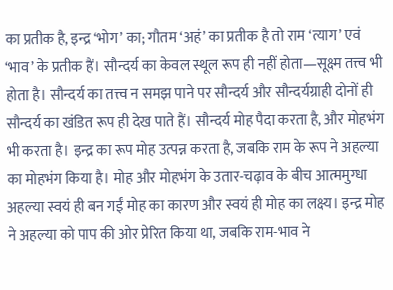का प्रतीक है, इन्द्र ‘भोग’ का; गौतम ‘अहं’ का प्रतीक है तो राम ‘त्याग’ एवं ‘भाव’ के प्रतीक हैं। सौन्दर्य का केवल स्थूल रूप ही नहीं होता—सूक्ष्म तत्त्व भी होता है। सौन्दर्य का तत्त्व न समझ पाने पर सौन्दर्य और सौन्दर्यग्राही दोनों ही सौन्दर्य का खंडित रूप ही देख पाते हैं। सौन्दर्य मोह पैदा करता है, और मोहभंग भी करता है। इन्द्र का रूप मोह उत्पन्न करता है, जबकि राम के रूप ने अहल्या का मोहभंग किया है। मोह और मोहभंग के उतार-चढ़ाव के बीच आत्ममुग्धा अहल्या स्वयं ही बन गईं मोह का कारण और स्वयं ही मोह का लक्ष्य। इन्द्र मोह ने अहल्या को पाप की ओर प्रेरित किया था, जबकि राम-भाव ने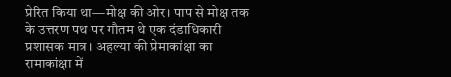प्रेरित किया था—मोक्ष की ओर। पाप से मोक्ष तक के उत्तरण पथ पर गौतम थे एक दंडाधिकारी प्रशासक मात्र। अहल्या की प्रेमाकांक्षा का रामाकांक्षा में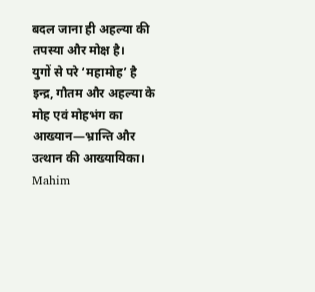बदल जाना ही अहल्या की तपस्या और मोक्ष है।
युगों से परे ‘महामोह’ है इन्द्र, गौतम और अहल्या के मोह एवं मोहभंग का आख्यान—भ्रान्ति और उत्थान की आख्यायिका।
Mahim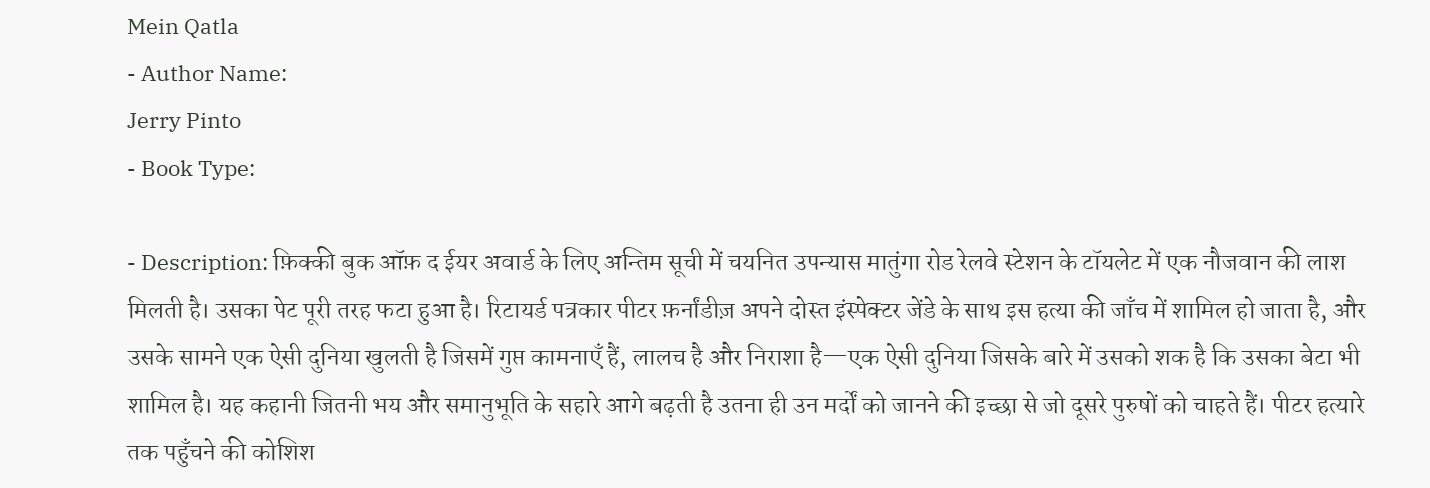Mein Qatla
- Author Name:
Jerry Pinto
- Book Type:

- Description: फ़िक्की बुक ऑफ़ द ईयर अवार्ड के लिए अन्तिम सूची में चयनित उपन्यास मातुंगा रोड रेलवे स्टेशन के टॉयलेट में एक नौजवान की लाश मिलती है। उसका पेट पूरी तरह फटा हुआ है। रिटायर्ड पत्रकार पीटर फ़र्नांडीज़ अपने दोस्त इंस्पेक्टर जेंडे के साथ इस हत्या की जाँच में शामिल हो जाता है, और उसके सामने एक ऐसी दुनिया खुलती है जिसमें गुप्त कामनाएँ हैं, लालच है और निराशा है—एक ऐसी दुनिया जिसके बारे में उसको शक है कि उसका बेटा भी शामिल है। यह कहानी जितनी भय और समानुभूति के सहारे आगे बढ़ती है उतना ही उन मर्दों को जानने की इच्छा से जो दूसरे पुरुषों को चाहते हैं। पीटर हत्यारे तक पहुँचने की कोशिश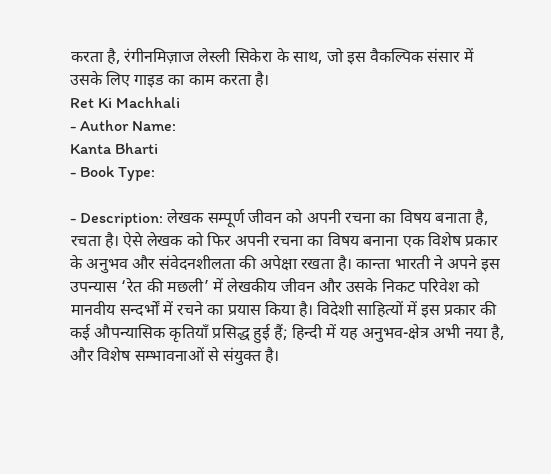करता है, रंगीनमिज़ाज लेस्ली सिकेरा के साथ, जो इस वैकल्पिक संसार में उसके लिए गाइड का काम करता है।
Ret Ki Machhali
- Author Name:
Kanta Bharti
- Book Type:

- Description: लेखक सम्पूर्ण जीवन को अपनी रचना का विषय बनाता है, रचता है। ऐसे लेखक को फिर अपनी रचना का विषय बनाना एक विशेष प्रकार के अनुभव और संवेदनशीलता की अपेक्षा रखता है। कान्ता भारती ने अपने इस उपन्यास ‘रेत की मछली’ में लेखकीय जीवन और उसके निकट परिवेश को मानवीय सन्दर्भों में रचने का प्रयास किया है। विदेशी साहित्यों में इस प्रकार की कई औपन्यासिक कृतियाँ प्रसिद्ध हुई हैं; हिन्दी में यह अनुभव-क्षेत्र अभी नया है, और विशेष सम्भावनाओं से संयुक्त है।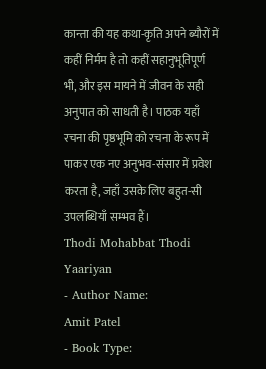कान्ता की यह कथा-कृति अपने ब्यौरों में कहीं निर्मम है तो कहीं सहानुभूतिपूर्ण भी, और इस मायने में जीवन के सही अनुपात को साधती है। पाठक यहाँ रचना की पृष्ठभूमि को रचना के रूप में पाकर एक नए अनुभव-संसार में प्रवेश करता है, जहाँ उसके लिए बहुत-सी उपलब्धियाँ सम्भव हैं।
Thodi Mohabbat Thodi Yaariyan
- Author Name:
Amit Patel
- Book Type: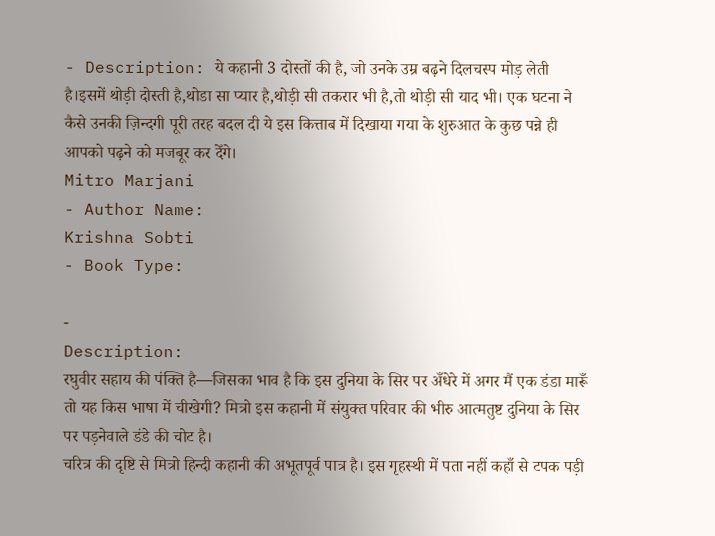- Description: ये कहानी 3 दोस्तों की है, जो उनके उम्र बढ़ने दिलचस्प मोड़ लेती है।इसमें थोड़ी दोस्ती है,थोडा सा प्यार है,थोड़ी सी तकरार भी है,तो थोड़ी सी याद भी। एक घटना ने कैसे उनकी ज़िन्दगी पूरी तरह बदल दी ये इस कित्ताब में दिखाया गया के शुरुआत के कुछ पन्ने ही आपको पढ़ने को मजबूर कर देँगे।
Mitro Marjani
- Author Name:
Krishna Sobti
- Book Type:

-
Description:
रघुवीर सहाय की पंक्ति है—जिसका भाव है कि इस दुनिया के सिर पर अँधेरे में अगर मैं एक डंडा मारूँ तो यह किस भाषा में चीखेगी? मित्रो इस कहानी में संयुक्त परिवार की भीरु आत्मतुष्ट दुनिया के सिर पर पड़नेवाले डंडे की चोट है।
चरित्र की दृष्टि से मित्रो हिन्दी कहानी की अभूतपूर्व पात्र है। इस गृहस्थी में पता नहीं कहाँ से टपक पड़ी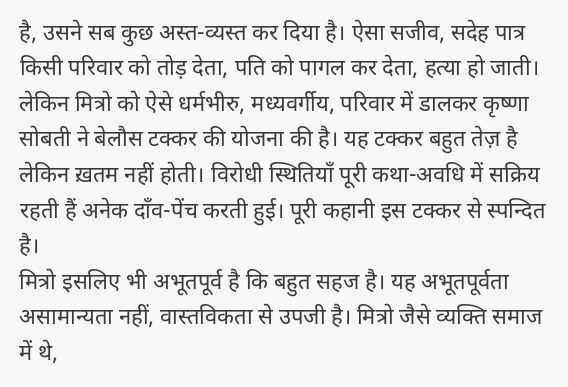है, उसने सब कुछ अस्त-व्यस्त कर दिया है। ऐसा सजीव, सदेह पात्र किसी परिवार को तोड़ देता, पति को पागल कर देता, हत्या हो जाती। लेकिन मित्रो को ऐसे धर्मभीरु, मध्यवर्गीय, परिवार में डालकर कृष्णा सोबती ने बेलौस टक्कर की योजना की है। यह टक्कर बहुत तेज़ है लेकिन ख़तम नहीं होती। विरोधी स्थितियाँ पूरी कथा-अवधि में सक्रिय रहती हैं अनेक दाँव-पेंच करती हुई। पूरी कहानी इस टक्कर से स्पन्दित है।
मित्रो इसलिए भी अभूतपूर्व है कि बहुत सहज है। यह अभूतपूर्वता असामान्यता नहीं, वास्तविकता से उपजी है। मित्रो जैसे व्यक्ति समाज में थे,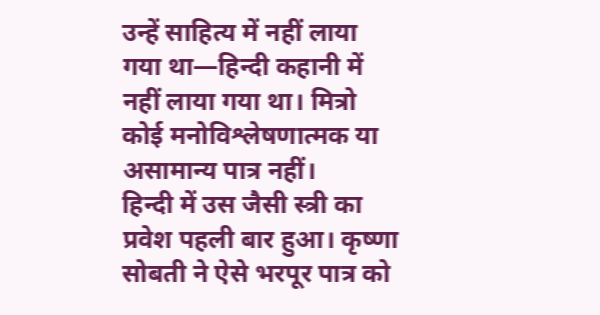उन्हें साहित्य में नहीं लाया गया था—हिन्दी कहानी में नहीं लाया गया था। मित्रो कोई मनोविश्लेषणात्मक या असामान्य पात्र नहीं।
हिन्दी में उस जैसी स्त्री का प्रवेश पहली बार हुआ। कृष्णा सोबती ने ऐसे भरपूर पात्र को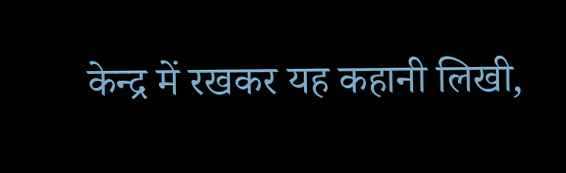केन्द्र में रखकर यह कहानी लिखी,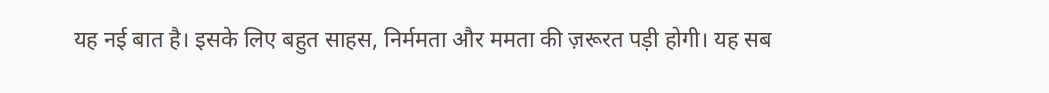यह नई बात है। इसके लिए बहुत साहस, निर्ममता और ममता की ज़रूरत पड़ी होगी। यह सब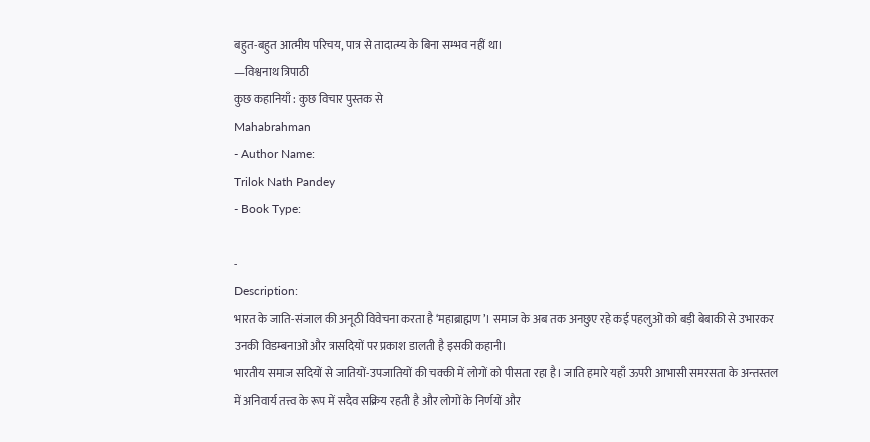बहुत-बहुत आत्मीय परिचय, पात्र से तादात्म्य के बिना सम्भव नहीं था।
—विश्वनाथ त्रिपाठी
कुछ कहानियाँ : कुछ विचार पुस्तक से
Mahabrahman
- Author Name:
Trilok Nath Pandey
- Book Type:

-
Description:
भारत के जाति-संजाल की अनूठी विवेचना करता है ‘महाब्राह्मण’। समाज के अब तक अनछुए रहे कई पहलुओं को बड़ी बेबाकी से उभारकर उनकी विडम्बनाओं और त्रासदियों पर प्रकाश डालती है इसकी कहानी।
भारतीय समाज सदियों से जातियों-उपजातियों की चक्की में लोगों को पीसता रहा है। जाति हमारे यहाँ ऊपरी आभासी समरसता के अन्तस्तल में अनिवार्य तत्त्व के रूप में सदैव सक्रिय रहती है और लोगों के निर्णयों और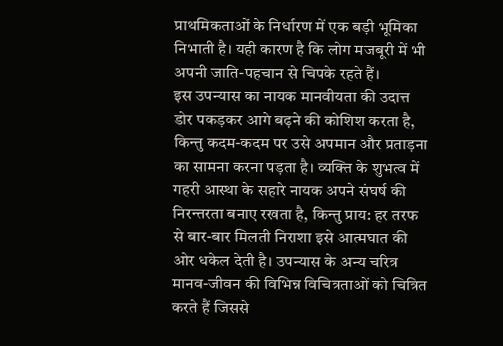प्राथमिकताओं के निर्धारण में एक बड़ी भूमिका निभाती है। यही कारण है कि लोग मजबूरी में भी अपनी जाति-पहचान से चिपके रहते हैं।
इस उपन्यास का नायक मानवीयता की उदात्त डोर पकड़कर आगे बढ़ने की कोशिश करता है, किन्तु कदम-कदम पर उसे अपमान और प्रताड़ना का सामना करना पड़ता है। व्यक्ति के शुभत्व में गहरी आस्था के सहारे नायक अपने संघर्ष की निरन्तरता बनाए रखता है, किन्तु प्राय: हर तरफ से बार-बार मिलती निराशा इसे आत्मघात की ओर धकेल देती है। उपन्यास के अन्य चरित्र मानव-जीवन की विभिन्न विचित्रताओं को चित्रित करते हैं जिससे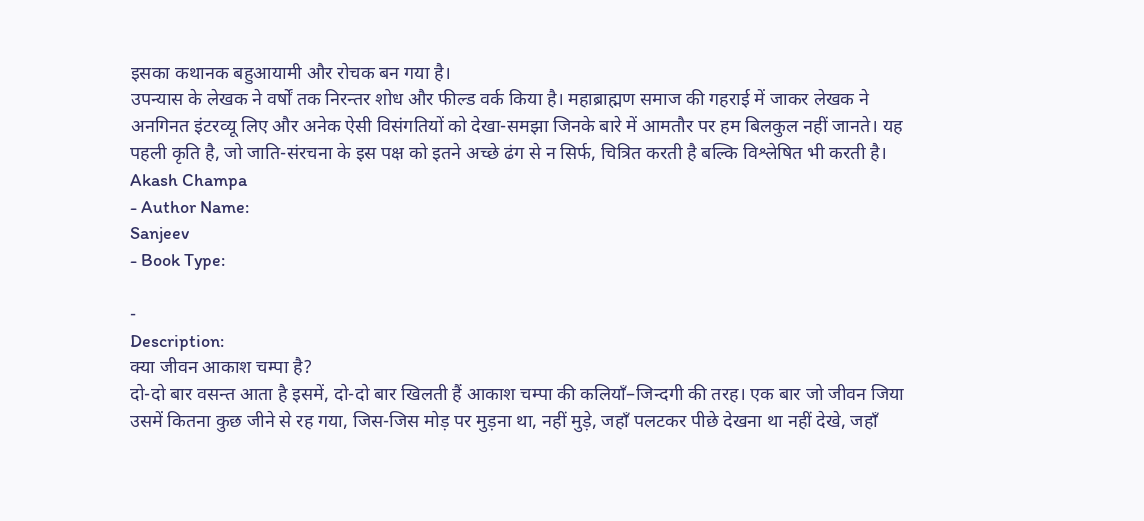इसका कथानक बहुआयामी और रोचक बन गया है।
उपन्यास के लेखक ने वर्षों तक निरन्तर शोध और फील्ड वर्क किया है। महाब्राह्मण समाज की गहराई में जाकर लेखक ने अनगिनत इंटरव्यू लिए और अनेक ऐसी विसंगतियों को देखा-समझा जिनके बारे में आमतौर पर हम बिलकुल नहीं जानते। यह पहली कृति है, जो जाति-संरचना के इस पक्ष को इतने अच्छे ढंग से न सिर्फ, चित्रित करती है बल्कि विश्लेषित भी करती है।
Akash Champa
- Author Name:
Sanjeev
- Book Type:

-
Description:
क्या जीवन आकाश चम्पा है?
दो-दो बार वसन्त आता है इसमें, दो-दो बार खिलती हैं आकाश चम्पा की कलियाँ–जिन्दगी की तरह। एक बार जो जीवन जिया उसमें कितना कुछ जीने से रह गया, जिस-जिस मोड़ पर मुड़ना था, नहीं मुड़े, जहाँ पलटकर पीछे देखना था नहीं देखे, जहाँ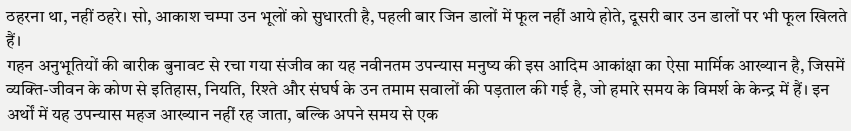ठहरना था, नहीं ठहरे। सो, आकाश चम्पा उन भूलों को सुधारती है, पहली बार जिन डालों में फूल नहीं आये होते, दूसरी बार उन डालों पर भी फूल खिलते हैं।
गहन अनुभूतियों की बारीक बुनावट से रचा गया संजीव का यह नवीनतम उपन्यास मनुष्य की इस आदिम आकांक्षा का ऐसा मार्मिक आख्यान है, जिसमें व्यक्ति-जीवन के कोण से इतिहास, नियति, रिश्ते और संघर्ष के उन तमाम सवालों की पड़ताल की गई है, जो हमारे समय के विमर्श के केन्द्र में हैं। इन अर्थों में यह उपन्यास महज आख्यान नहीं रह जाता, बल्कि अपने समय से एक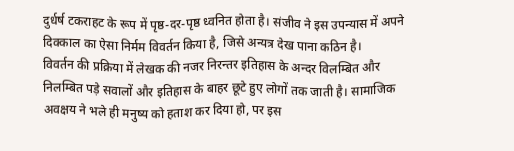दुर्धर्ष टकराहट के रूप में पृष्ठ-दर-पृष्ठ ध्वनित होता है। संजीव ने इस उपन्यास में अपने दिक्काल का ऐसा निर्मम विवर्तन किया है, जिसे अन्यत्र देख पाना कठिन है।
विवर्तन की प्रक्रिया में लेखक की नजर निरन्तर इतिहास के अन्दर विलम्बित और निलम्बित पड़े सवालों और इतिहास के बाहर छूटे हुए लोगों तक जाती है। सामाजिक अवक्षय ने भले ही मनुष्य को हताश कर दिया हो, पर इस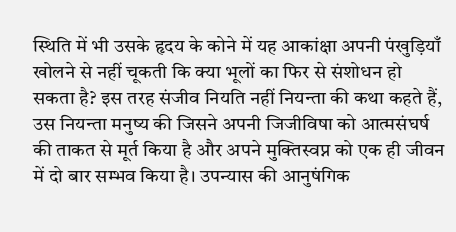स्थिति में भी उसके हृदय के कोने में यह आकांक्षा अपनी पंखुड़ियाँ खोलने से नहीं चूकती कि क्या भूलों का फिर से संशोधन हो सकता है? इस तरह संजीव नियति नहीं नियन्ता की कथा कहते हैं, उस नियन्ता मनुष्य की जिसने अपनी जिजीविषा को आत्मसंघर्ष की ताकत से मूर्त किया है और अपने मुक्तिस्वप्न को एक ही जीवन में दो बार सम्भव किया है। उपन्यास की आनुषंगिक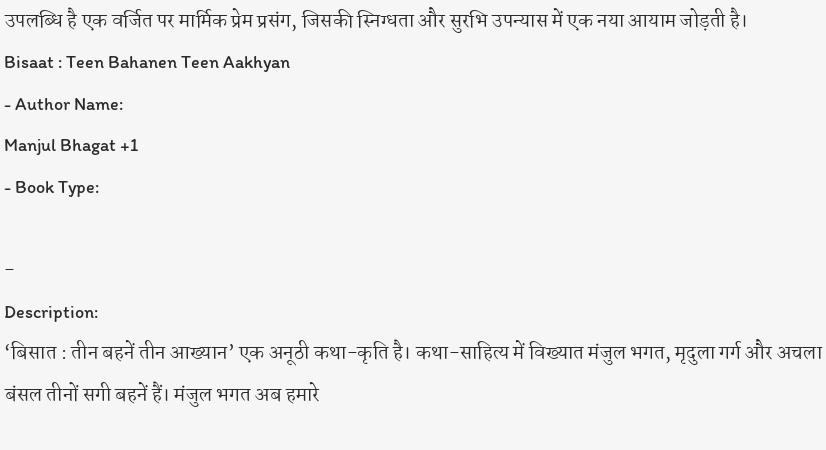उपलब्धि है एक वर्जित पर मार्मिक प्रेम प्रसंग, जिसकी स्निग्धता और सुरभि उपन्यास में एक नया आयाम जोड़ती है।
Bisaat : Teen Bahanen Teen Aakhyan
- Author Name:
Manjul Bhagat +1
- Book Type:

-
Description:
‘बिसात : तीन बहनें तीन आख्यान’ एक अनूठी कथा-कृति है। कथा-साहित्य में विख्यात मंजुल भगत, मृदुला गर्ग और अचला बंसल तीनों सगी बहनें हैं। मंजुल भगत अब हमारे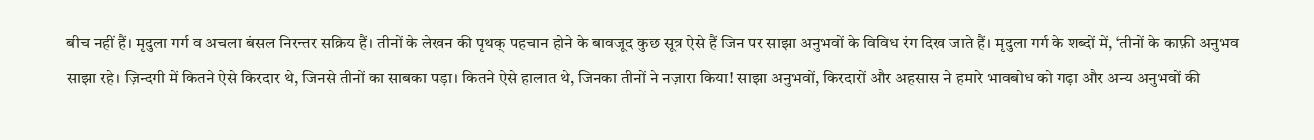बीच नहीं हैं। मृदुला गर्ग व अचला बंसल निरन्तर सक्रिय हैं। तीनों के लेखन की पृथक् पहचान होने के बावजूद कुछ सूत्र ऐसे हैं जिन पर साझा अनुभवों के विविध रंग दिख जाते हैं। मृदुला गर्ग के शब्दों में, ‘तीनों के काफ़ी अनुभव साझा रहे। ज़िन्दगी में कितने ऐसे किरदार थे, जिनसे तीनों का साबका पड़ा। कितने ऐसे हालात थे, जिनका तीनों ने नज़ारा किया! साझा अनुभवों, किरदारों और अहसास ने हमारे भावबोध को गढ़ा और अन्य अनुभवों की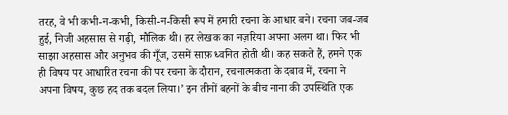तरह, वे भी कभी-न-कभी, किसी-न-किसी रूप में हमारी रचना के आधार बने। रचना जब-जब हुई, निजी अहसास से गढ़ी, मौलिक थी। हर लेखक का नज़रिया अपना अलग था। फिर भी साझा अहसास और अनुभव की गूँज, उसमें साफ़ ध्वनित होती थी। कह सकते हैं, हमने एक ही विषय पर आधारित रचना की पर रचना के दौरान, रचनात्मकता के दबाव में, रचना ने अपना विषय, कुछ हद तक बदल लिया।’ इन तीनों बहनों के बीच नाना की उपस्थिति एक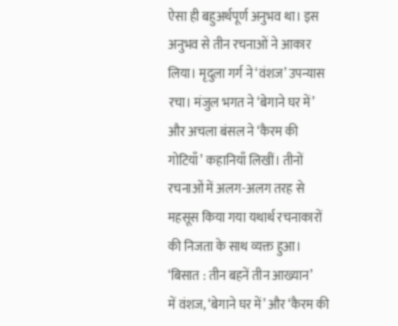ऐसा ही बहुअर्थपूर्ण अनुभव था। इस अनुभव से तीन रचनाओं ने आकार लिया। मृदुला गर्ग ने ‘वंशज’ उपन्यास रचा। मंजुल भगत ने ‘बेगाने घर में’ और अचला बंसल ने ‘कैरम की गोटियाँ’ कहानियाँ लिखीं। तीनों रचनाओं में अलग-अलग तरह से महसूस किया गया यथार्थ रचनाकारों की निजता के साथ व्यक्त हुआ। ‘बिसात : तीन बहनें तीन आख्यान’
में वंशज, ‘बेगाने घर में’ और ‘कैरम की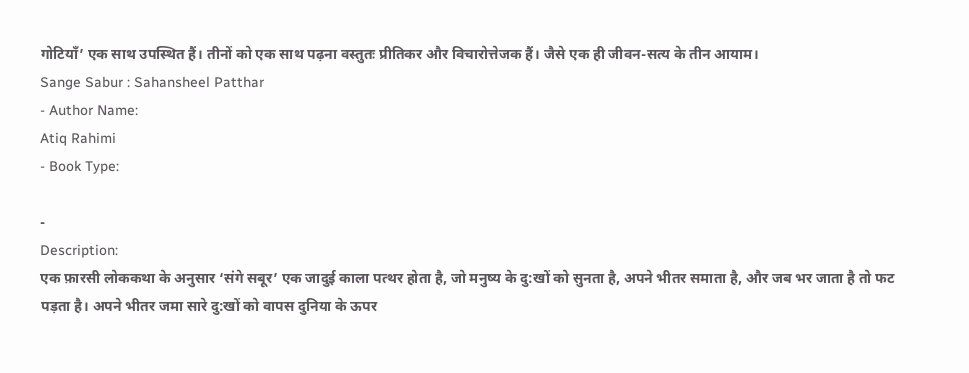गोटियाँ’ एक साथ उपस्थित हैं। तीनों को एक साथ पढ़ना वस्तुतः प्रीतिकर और विचारोत्तेजक हैं। जैसे एक ही जीवन-सत्य के तीन आयाम।
Sange Sabur : Sahansheel Patthar
- Author Name:
Atiq Rahimi
- Book Type:

-
Description:
एक फ़ारसी लोककथा के अनुसार ‘संगे सबूर’ एक जादुई काला पत्थर होता है, जो मनुष्य के दु:खों को सुनता है, अपने भीतर समाता है, और जब भर जाता है तो फट पड़ता है। अपने भीतर जमा सारे दु:खों को वापस दुनिया के ऊपर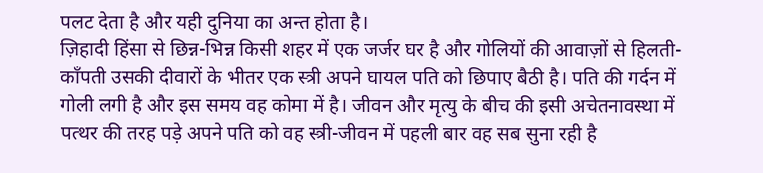पलट देता है और यही दुनिया का अन्त होता है।
ज़िहादी हिंसा से छिन्न-भिन्न किसी शहर में एक जर्जर घर है और गोलियों की आवाज़ों से हिलती-काँपती उसकी दीवारों के भीतर एक स्त्री अपने घायल पति को छिपाए बैठी है। पति की गर्दन में गोली लगी है और इस समय वह कोमा में है। जीवन और मृत्यु के बीच की इसी अचेतनावस्था में पत्थर की तरह पड़े अपने पति को वह स्त्री-जीवन में पहली बार वह सब सुना रही है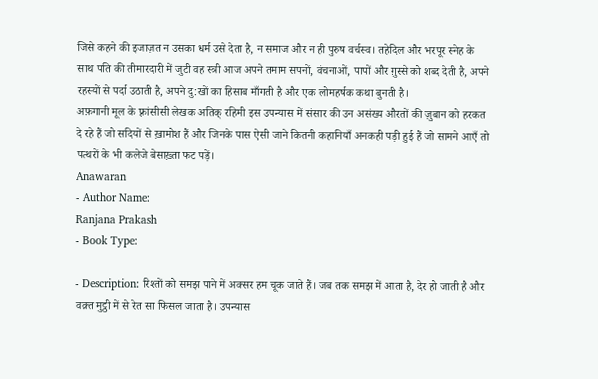जिसे कहने की इजाज़त न उसका धर्म उसे देता है, न समाज और न ही पुरुष वर्चस्व। तहेदिल और भरपूर स्नेह के साथ पति की तीमारदारी में जुटी वह स्त्री आज अपने तमाम सपनों, वंचनाओं, पापों और ग़ुस्से को शब्द देती है, अपने रहस्यों से पर्दा उठाती है, अपने दु:खों का हिसाब माँगती है और एक लोमहर्षक कथा बुनती है।
अफ़गानी मूल के फ़्रांसीसी लेखक अतिक् रहिमी इस उपन्यास में संसार की उन असंख्य औरतों की ज़ुबान को हरकत दे रहे हैं जो सदियों से ख़ामोश हैं और जिनके पास ऐसी जाने कितनी कहानियाँ अनकही पड़ी हुई हैं जो सामने आएँ तो पत्थरों के भी कलेजे बेसाख़्ता फट पड़ें।
Anawaran
- Author Name:
Ranjana Prakash
- Book Type:

- Description: रिश्तों को समझ पाने में अक्सर हम चूक जाते हैं। जब तक समझ में आता है, देर हो जाती है और वक़्त मुट्ठी में से रेत सा फिसल जाता है। उपन्यास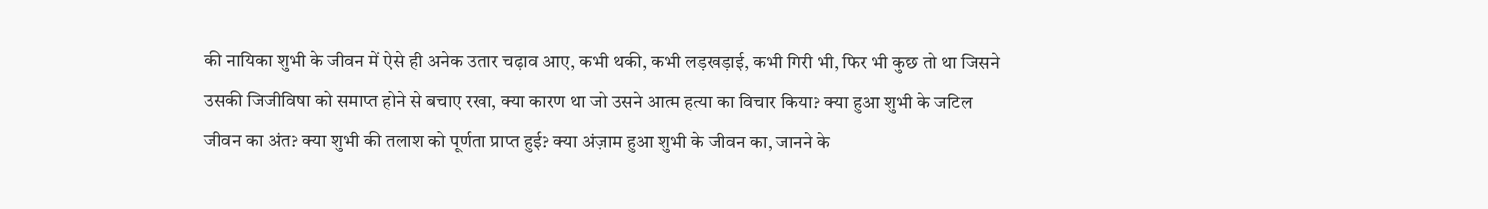की नायिका शुभी के जीवन में ऐसे ही अनेक उतार चढ़ाव आए, कभी थकी, कभी लड़खड़ाई, कभी गिरी भी, फिर भी कुछ तो था जिसने उसकी जिजीविषा को समाप्त होने से बचाए रखा, क्या कारण था जो उसने आत्म हत्या का विचार किया? क्या हुआ शुभी के जटिल जीवन का अंत? क्या शुभी की तलाश को पूर्णता प्राप्त हुई? क्या अंज़ाम हुआ शुभी के जीवन का, जानने के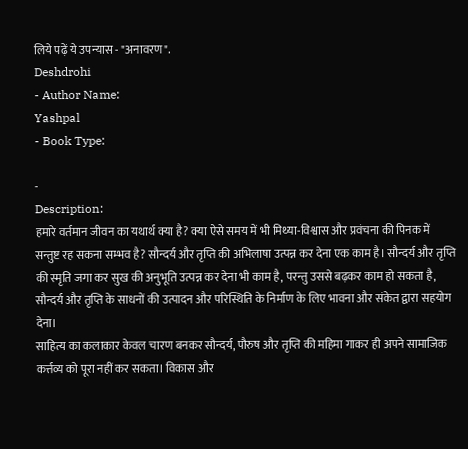लिये पढ़ें ये उपन्यास - "अनावरण".
Deshdrohi
- Author Name:
Yashpal
- Book Type:

-
Description:
हमारे वर्तमान जीवन का यथार्थ क्या है? क्या ऐसे समय में भी मिथ्या-विश्वास और प्रवंचना की पिनक में सन्तुष्ट रह सकना सम्भव है? सौन्दर्य और तृप्ति की अभिलाषा उत्पन्न कर देना एक काम है। सौन्दर्य और तृप्ति की स्मृति जगा कर सुख की अनुभूति उत्पन्न कर देना भी काम है, परन्तु उससे बढ़कर काम हो सकता है, सौन्दर्य और तृप्ति के साधनों की उत्पादन और परिस्थिति के निर्माण के लिए भावना और संकेत द्वारा सहयोग देना।
साहित्य का कलाकार केवल चारण बनकर सौन्दर्य, पौरुष और तृप्ति की महिमा गाकर ही अपने सामाजिक कर्त्तव्य को पूरा नहीं कर सकता। विकास और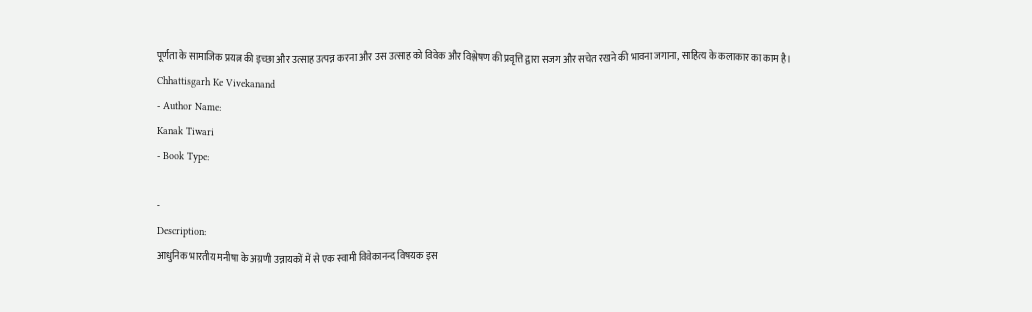पूर्णता के सामाजिक प्रयत्न की इच्छा और उत्साह उत्पन्न करना और उस उत्साह को विवेक और विश्लेषण की प्रवृत्ति द्वारा सजग और सचेत रखने की भावना जगाना, साहित्य के कलाकार का काम है।
Chhattisgarh Ke Vivekanand
- Author Name:
Kanak Tiwari
- Book Type:

-
Description:
आधुनिक भारतीय मनीषा के अग्रणी उन्नायकों में से एक स्वामी विवेकानन्द विषयक इस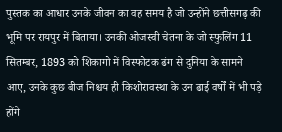पुस्तक का आधार उनके जीवन का वह समय है जो उन्होंने छत्तीसगढ़ की भूमि पर रायपुर में बिताया। उनकी ओजस्वी चेतना के जो स्फुलिंग 11 सितम्बर, 1893 को शिकागो में विस्फोटक ढंग से दुनिया के सामने आए, उनके कुछ बीज निश्चय ही किशोरावस्था के उन ढाई वर्षों में भी पड़े होंगे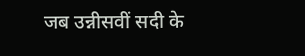जब उन्नीसवीं सदी के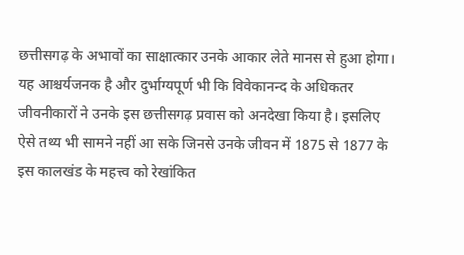छत्तीसगढ़ के अभावों का साक्षात्कार उनके आकार लेते मानस से हुआ होगा।
यह आश्चर्यजनक है और दुर्भाग्यपूर्ण भी कि विवेकानन्द के अधिकतर जीवनीकारों ने उनके इस छत्तीसगढ़ प्रवास को अनदेखा किया है। इसलिए ऐसे तथ्य भी सामने नहीं आ सके जिनसे उनके जीवन में 1875 से 1877 के इस कालखंड के महत्त्व को रेखांकित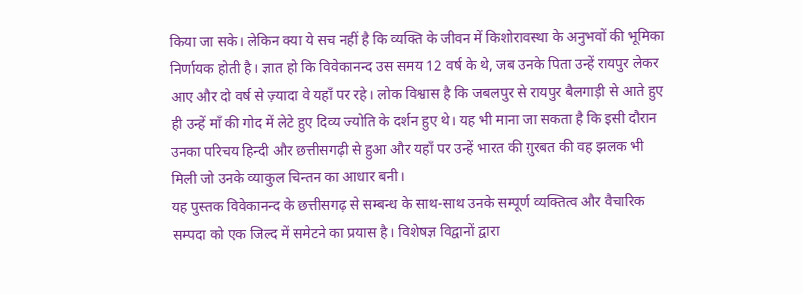किया जा सके। लेकिन क्या ये सच नहीं है कि व्यक्ति के जीवन में किशोरावस्था के अनुभवों की भूमिका निर्णायक होती है। ज्ञात हो कि विवेकानन्द उस समय 12 वर्ष के थे, जब उनके पिता उन्हें रायपुर लेकर आए और दो वर्ष से ज़्यादा वे यहाँ पर रहे। लोक विश्वास है कि जबलपुर से रायपुर बैलगाड़ी से आते हुए ही उन्हें माँ की गोद में लेटे हुए दिव्य ज्योति के दर्शन हुए थे। यह भी माना जा सकता है कि इसी दौरान उनका परिचय हिन्दी और छत्तीसगढ़ी से हुआ और यहाँ पर उन्हें भारत की ग़ुरबत की वह झलक भी मिली जो उनके व्याकुल चिन्तन का आधार बनी।
यह पुस्तक विवेकानन्द के छत्तीसगढ़ से सम्बन्ध के साथ-साथ उनके सम्पूर्ण व्यक्तित्व और वैचारिक सम्पदा को एक जिल्द में समेटने का प्रयास है। विशेषज्ञ विद्वानों द्वारा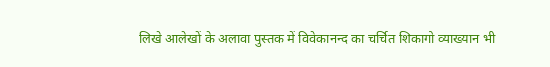लिखे आलेखों के अलावा पुस्तक में विवेकानन्द का चर्चित शिकागो व्याख्यान भी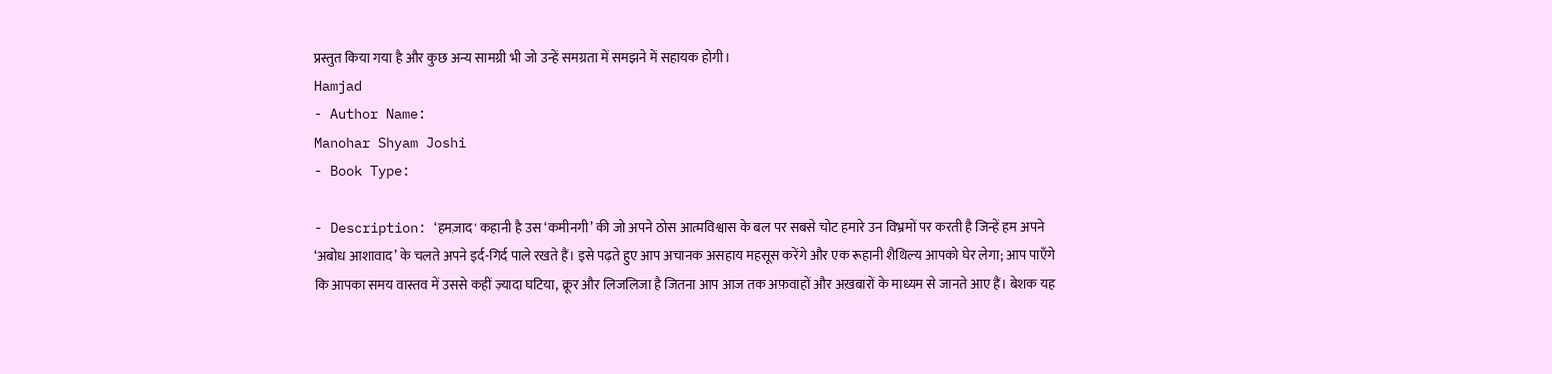प्रस्तुत किया गया है और कुछ अन्य सामग्री भी जो उन्हें समग्रता में समझने में सहायक होगी।
Hamjad
- Author Name:
Manohar Shyam Joshi
- Book Type:

- Description: ‘हमज़ाद' कहानी है उस ‘कमीनगी’ की जो अपने ठोस आत्मविश्वास के बल पर सबसे चोट हमारे उन विभ्रमों पर करती है जिन्हें हम अपने ‘अबोध आशावाद’ के चलते अपने इर्द-गिर्द पाले रखते हैं। इसे पढ़ते हुए आप अचानक असहाय महसूस करेंगे और एक रूहानी शैथिल्य आपको घेर लेगा; आप पाएँगे कि आपका समय वास्तव में उससे कहीं ज़्यादा घटिया, क्रूर और लिजलिजा है जितना आप आज तक अफ़वाहों और अख़बारों के माध्यम से जानते आए हैं। बेशक यह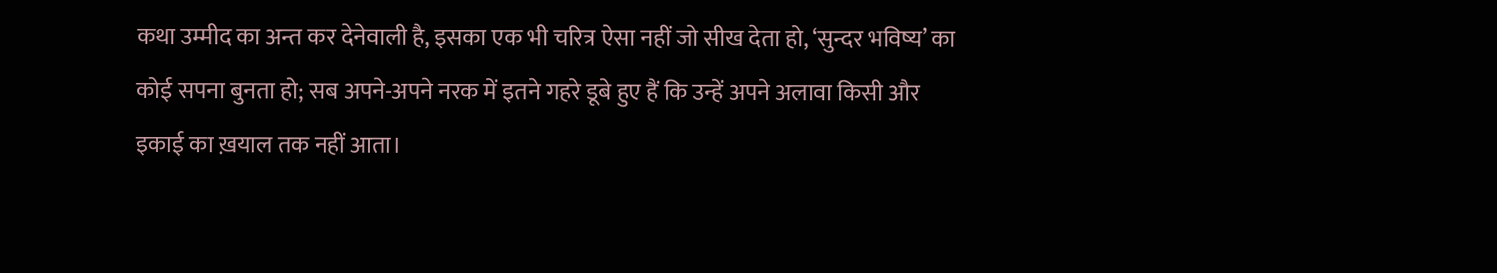कथा उम्मीद का अन्त कर देनेवाली है, इसका एक भी चरित्र ऐसा नहीं जो सीख देता हो, ‘सुन्दर भविष्य’ का कोई सपना बुनता हो; सब अपने-अपने नरक में इतने गहरे डूबे हुए हैं कि उन्हें अपने अलावा किसी और इकाई का ख़याल तक नहीं आता।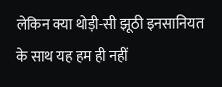लेकिन क्या थोड़ी-सी झूठी इनसानियत के साथ यह हम ही नहीं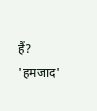हैं? 'हमजाद'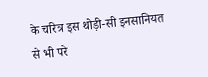के चरित्र इस थोड़ी-सी इनसानियत से भी परे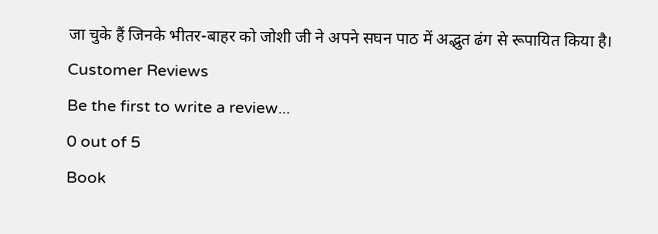जा चुके हैं जिनके भीतर-बाहर को जोशी जी ने अपने सघन पाठ में अद्भुत ढंग से रूपायित किया है।
Customer Reviews
Be the first to write a review...
0 out of 5
Book